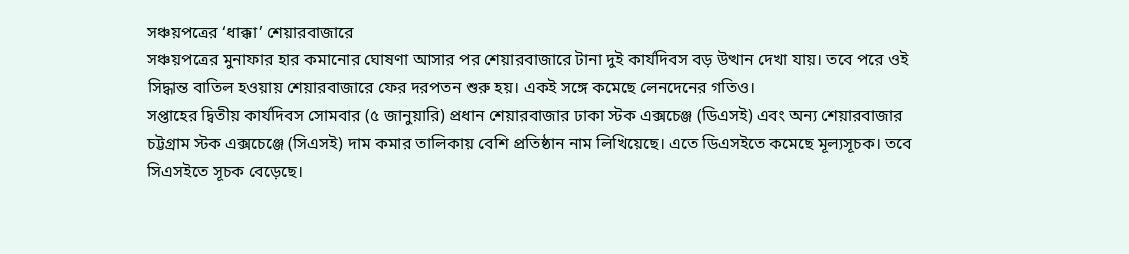সঞ্চয়পত্রের ‘ধাক্কা’ শেয়ারবাজারে
সঞ্চয়পত্রের মুনাফার হার কমানোর ঘোষণা আসার পর শেয়ারবাজারে টানা দুই কার্যদিবস বড় উত্থান দেখা যায়। তবে পরে ওই সিদ্ধান্ত বাতিল হওয়ায় শেয়ারবাজারে ফের দরপতন শুরু হয়। একই সঙ্গে কমেছে লেনদেনের গতিও।
সপ্তাহের দ্বিতীয় কার্যদিবস সোমবার (৫ জানুয়ারি) প্রধান শেয়ারবাজার ঢাকা স্টক এক্সচেঞ্জ (ডিএসই) এবং অন্য শেয়ারবাজার চট্টগ্রাম স্টক এক্সচেঞ্জে (সিএসই) দাম কমার তালিকায় বেশি প্রতিষ্ঠান নাম লিখিয়েছে। এতে ডিএসইতে কমেছে মূল্যসূচক। তবে সিএসইতে সূচক বেড়েছে।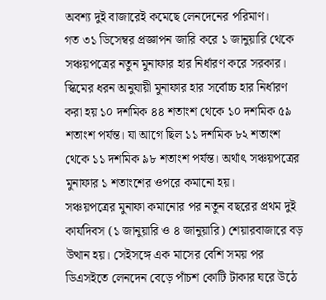অবশ্য দুই বাজারেই কমেছে লেনদেনের পরিমাণ।
গত ৩১ ডিসেম্বর প্রজ্ঞাপন জারি করে ১ জানুয়ারি থেকে সঞ্চয়পত্রের নতুন মুনাফার হার নির্ধারণ করে সরকার। স্কিমের ধরন অনুযায়ী মুনাফার হার সর্বোচ্চ হার নির্ধারণ করা হয় ১০ দশমিক ৪৪ শতাংশ থেকে ১০ দশমিক ৫৯ শতাংশ পর্যন্ত। যা আগে ছিল ১১ দশমিক ৮২ শতাংশ থেকে ১১ দশমিক ৯৮ শতাংশ পর্যন্ত। অর্থাৎ সঞ্চয়পত্রের মুনাফার ১ শতাংশের ওপরে কমানো হয়।
সঞ্চয়পত্রের মুনাফা কমানোর পর নতুন বছরের প্রথম দুই কার্যদিবস (১ জানুয়ারি ও ৪ জানুয়ারি) শেয়ারবাজারে বড় উত্থান হয়। সেইসঙ্গে এক মাসের বেশি সময় পর ডিএসইতে লেনদেন বেড়ে পাঁচশ কোটি টাকার ঘরে উঠে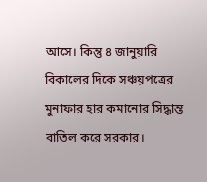আসে। কিন্তু ৪ জানুয়ারি বিকালের দিকে সঞ্চয়পত্রের মুনাফার হার কমানোর সিদ্ধান্ত বাতিল করে সরকার।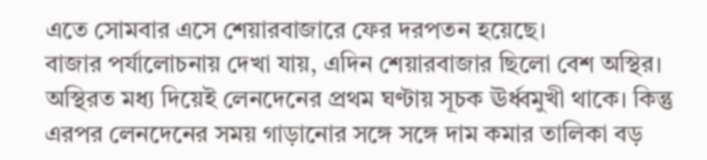এতে সোমবার এসে শেয়ারবাজারে ফের দরপতন হয়েছে।
বাজার পর্যালোচনায় দেখা যায়, এদিন শেয়ারবাজার ছিলো বেশ অস্থির। অস্থিরত মধ্য দিয়েই লেনদেনের প্রথম ঘণ্টায় সূচক ঊর্ধ্বমুখী থাকে। কিন্তু এরপর লেনদেনের সময় গাড়ানোর সঙ্গে সঙ্গে দাম কমার তালিকা বড়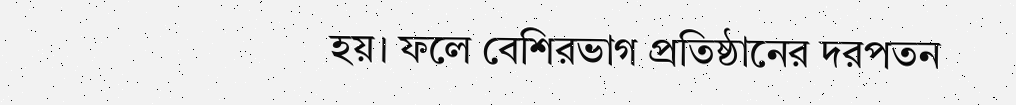হয়। ফলে বেশিরভাগ প্রতিষ্ঠানের দরপতন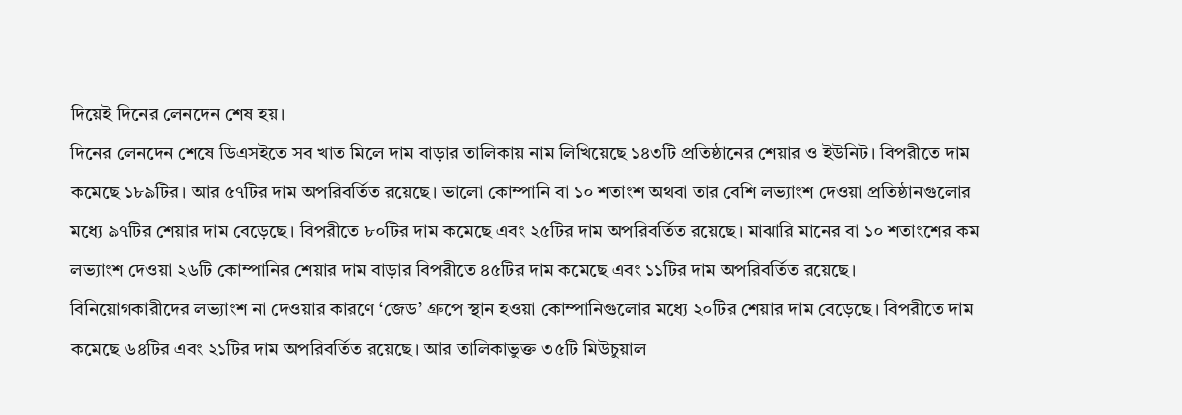দিয়েই দিনের লেনদেন শেষ হয়।
দিনের লেনদেন শেষে ডিএসইতে সব খাত মিলে দাম বাড়ার তালিকায় নাম লিখিয়েছে ১৪৩টি প্রতিষ্ঠানের শেয়ার ও ইউনিট। বিপরীতে দাম কমেছে ১৮৯টির। আর ৫৭টির দাম অপরিবর্তিত রয়েছে। ভালো কোম্পানি বা ১০ শতাংশ অথবা তার বেশি লভ্যাংশ দেওয়া প্রতিষ্ঠানগুলোর মধ্যে ৯৭টির শেয়ার দাম বেড়েছে। বিপরীতে ৮০টির দাম কমেছে এবং ২৫টির দাম অপরিবর্তিত রয়েছে। মাঝারি মানের বা ১০ শতাংশের কম লভ্যাংশ দেওয়া ২৬টি কোম্পানির শেয়ার দাম বাড়ার বিপরীতে ৪৫টির দাম কমেছে এবং ১১টির দাম অপরিবর্তিত রয়েছে।
বিনিয়োগকারীদের লভ্যাংশ না দেওয়ার কারণে ‘জেড’ গ্রুপে স্থান হওয়া কোম্পানিগুলোর মধ্যে ২০টির শেয়ার দাম বেড়েছে। বিপরীতে দাম কমেছে ৬৪টির এবং ২১টির দাম অপরিবর্তিত রয়েছে। আর তালিকাভুক্ত ৩৫টি মিউচুয়াল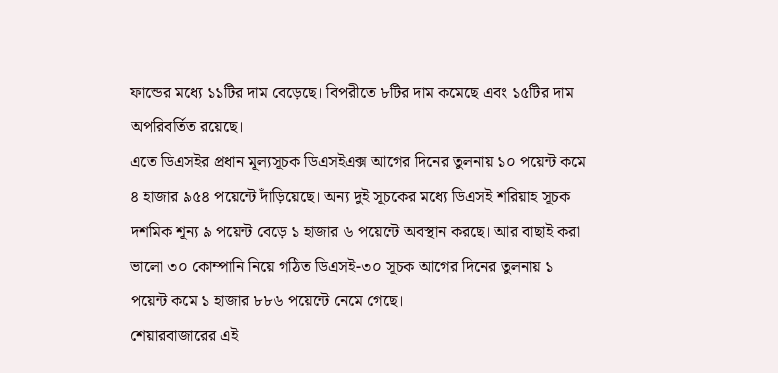ফান্ডের মধ্যে ১১টির দাম বেড়েছে। বিপরীতে ৮টির দাম কমেছে এবং ১৫টির দাম অপরিবর্তিত রয়েছে।
এতে ডিএসইর প্রধান মূল্যসূচক ডিএসইএক্স আগের দিনের তুলনায় ১০ পয়েন্ট কমে ৪ হাজার ৯৫৪ পয়েন্টে দাঁড়িয়েছে। অন্য দুই সূচকের মধ্যে ডিএসই শরিয়াহ সূচক দশমিক শূন্য ৯ পয়েন্ট বেড়ে ১ হাজার ৬ পয়েন্টে অবস্থান করছে। আর বাছাই করা ভালো ৩০ কোম্পানি নিয়ে গঠিত ডিএসই-৩০ সূচক আগের দিনের তুলনায় ১ পয়েন্ট কমে ১ হাজার ৮৮৬ পয়েন্টে নেমে গেছে।
শেয়ারবাজারের এই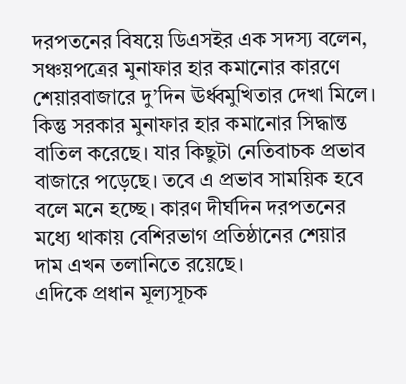দরপতনের বিষয়ে ডিএসইর এক সদস্য বলেন, সঞ্চয়পত্রের মুনাফার হার কমানোর কারণে শেয়ারবাজারে দু’দিন ঊর্ধ্বমুখিতার দেখা মিলে। কিন্তু সরকার মুনাফার হার কমানোর সিদ্ধান্ত বাতিল করেছে। যার কিছুটা নেতিবাচক প্রভাব বাজারে পড়েছে। তবে এ প্রভাব সাময়িক হবে বলে মনে হচ্ছে। কারণ দীর্ঘদিন দরপতনের মধ্যে থাকায় বেশিরভাগ প্রতিষ্ঠানের শেয়ার দাম এখন তলানিতে রয়েছে।
এদিকে প্রধান মূল্যসূচক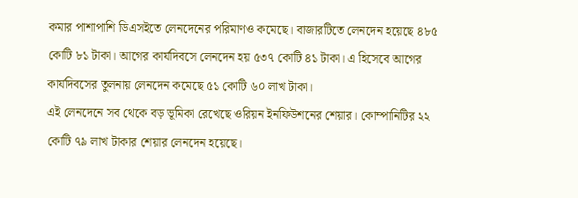কমার পাশাপাশি ডিএসইতে লেনদেনের পরিমাণও কমেছে। বাজারটিতে লেনদেন হয়েছে ৪৮৫ কোটি ৮১ টাকা। আগের কার্যদিবসে লেনদেন হয় ৫৩৭ কোটি ৪১ টাকা। এ হিসেবে আগের কার্যদিবসের তুলনায় লেনদেন কমেছে ৫১ কোটি ৬০ লাখ টাকা।
এই লেনদেনে সব থেকে বড় ভূমিকা রেখেছে ওরিয়ন ইনফিউশনের শেয়ার। কোম্পানিটির ২২ কোটি ৭৯ লাখ টাকার শেয়ার লেনদেন হয়েছে।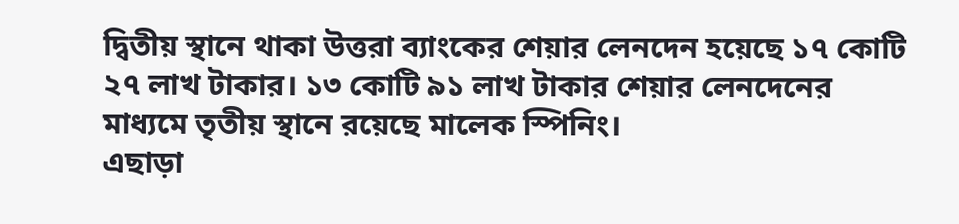দ্বিতীয় স্থানে থাকা উত্তরা ব্যাংকের শেয়ার লেনদেন হয়েছে ১৭ কোটি ২৭ লাখ টাকার। ১৩ কোটি ৯১ লাখ টাকার শেয়ার লেনদেনের মাধ্যমে তৃতীয় স্থানে রয়েছে মালেক স্পিনিং।
এছাড়া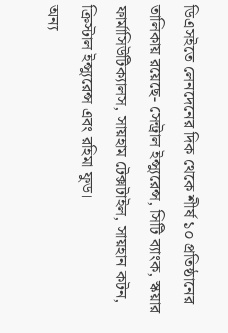ডিএসইতে লেনদেনের দিক থেকে শীর্ষ ১০ প্রতিষ্ঠানের তালিকায় রয়েছে- সেন্ট্রাল ইন্স্যুরেন্স, সিটি ব্যাংক, স্কয়ার ফার্মাসিউটিক্যালস, সায়হাম টেক্সটাইল, সায়হান কটন, ক্রিস্টাল ইন্স্যুরেন্স এবং রহিমা ফুড।
অন্য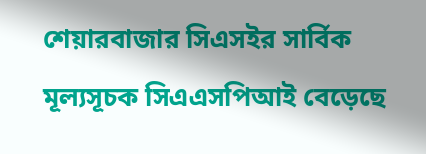শেয়ারবাজার সিএসইর সার্বিক মূল্যসূচক সিএএসপিআই বেড়েছে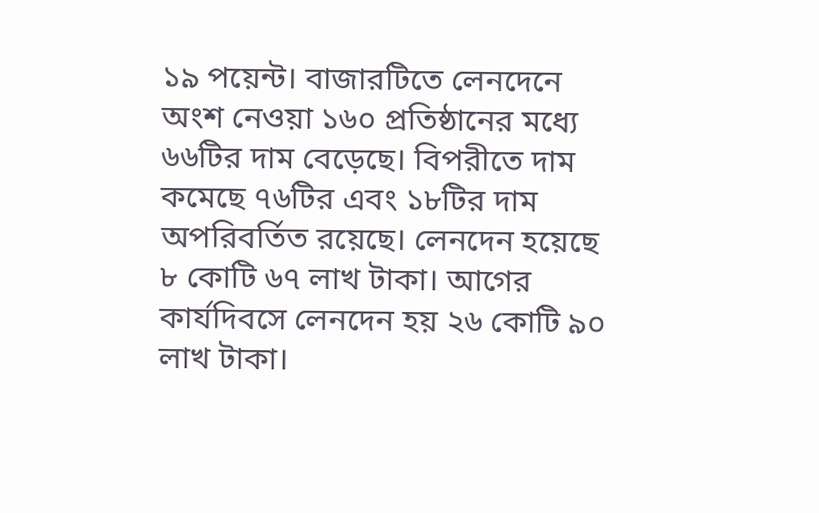১৯ পয়েন্ট। বাজারটিতে লেনদেনে অংশ নেওয়া ১৬০ প্রতিষ্ঠানের মধ্যে ৬৬টির দাম বেড়েছে। বিপরীতে দাম কমেছে ৭৬টির এবং ১৮টির দাম অপরিবর্তিত রয়েছে। লেনদেন হয়েছে ৮ কোটি ৬৭ লাখ টাকা। আগের কার্যদিবসে লেনদেন হয় ২৬ কোটি ৯০ লাখ টাকা।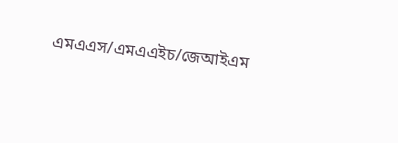এমএএস/এমএএইচ/জেআইএম